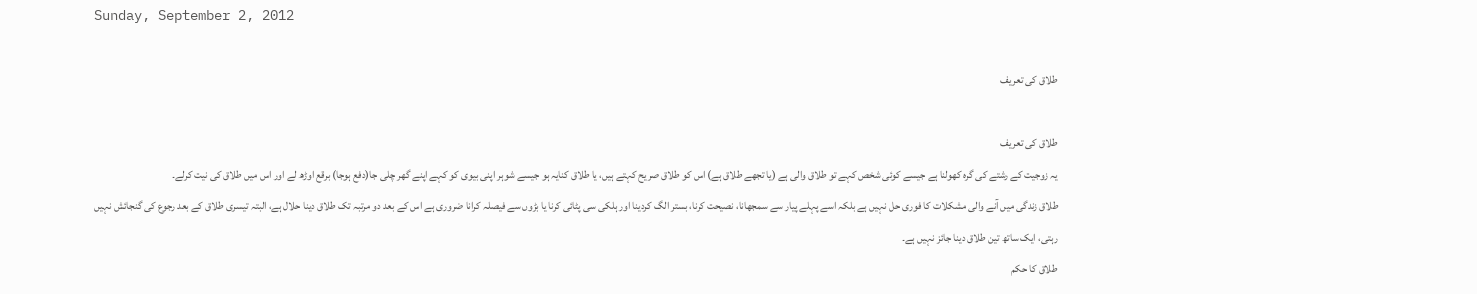Sunday, September 2, 2012

طلاق کی تعریف

طلاق کی تعریف
یہ زوجیت کے رشتے کی گرہ کھولنا ہے جیسے کوئی شخص کہے تو طلاق والی ہے (یا تجھے طلاق ہے) اس کو طلاق صریح کہتے ہیں، یا طلاق کنایہ ہو جیسے شوہر اپنی بیوی کو کہے اپنے گھر چلی جا(دفع ہوجا) برقع اوڑھ لے اور اس میں طلاق کی نیت کرلے۔
طلاق زندگی میں آنے والی مشکلات کا فوری حل نہیں ہے بلکہ اسے پہلے پیار سے سمجھانا، نصیحت کرنا، بستر الگ کردینا اور ہلکی سی پٹائی کرنا یا بڑوں سے فیصلہ کرانا ضروری ہے اس کے بعد دو مرتبہ تک طلاق دینا حلال ہے، البتہ تیسری طلاق کے بعد رجوع کی گنجائش نہیں رہتی، ایک ساتھ تین طلاق دینا جائز نہیں ہے۔
طلاق کا حکم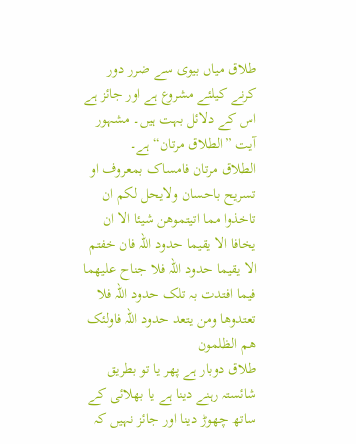طلاق میاں بیوی سے ضرر دور کرنے کیلئے مشروع ہے اور جائز ہے اس کے دلائل بہت ہیں۔ مشہور آیت ”الطلاق مرتان“ ہے۔
الطلاق مرتان فامساک بمعروف او تسریح باحسان ولایحل لکم ان تاخذوا مما اتیتموھن شیئا الا ان یخافا الا یقیما حدود اللہ فان خفتم الا یقیما حدود اللہ فلا جناح علیھما فیما افتدت بہ تلک حدود اللہ فلا تعتدوھا ومن یتعد حدود اللہ فاولئک ھم الظلمون
طلاق دوبار ہے پھر یا تو بطریق شائستہ رہنے دینا ہے یا بھلائی کے ساتھ چھوڑ دینا اور جائز نہیں کہ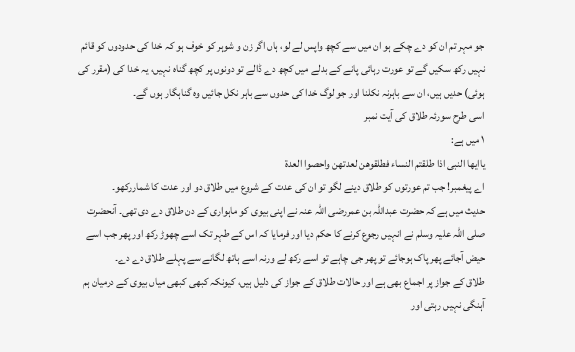جو مہر تم ان کو دے چکے ہو ان میں سے کچھ واپس لے لو، ہاں اگر زن و شوہر کو خوف ہو کہ خدا کی حدودوں کو قائم نہیں رکھ سکیں گے تو عورت رہائی پانے کے بدلے میں کچھ دے ڈالے تو دونوں پر کچھ گناہ نہیں، یہ خدا کی (مقرر کی ہوئی) حدیں ہیں، ان سے باہرنہ نکلنا اور جو لوگ خدا کی حدوں سے باہر نکل جائیں وہ گناہگار ہوں گے۔
اسی طرح سورئہ طلاق کی آیت نمبر
۱ میں ہے:
یاایھا النبی اذا طلقتم النساء فطلقوھن لعدتھن واحصوا العدة
اے پیغمبر! جب تم عورتوں کو طلاق دینے لگو تو ان کی عدت کے شروع میں طلاق دو اور عدت کا شماررکھو۔
حدیث میں ہے کہ حضرت عبداللہ بن عمررضی اللہ عنہ نے اپنی بیوی کو ماہواری کے دن طلاق دے دی تھی۔ آنحضرت صلی اللہ علیہ وسلم نے انہیں رجوع کرنے کا حکم دیا اور فرمایا کہ اس کے طہر تک اسے چھوڑ رکھ اور پھر جب اسے حیض آجائے پھر پاک ہوجائے تو پھر جی چاہے تو اسے رکھ لے ورنہ اسے ہاتھ لگانے سے پہلے طلاق دے دے۔
طلاق کے جواز پر اجماع بھی ہے اور حالات طلاق کے جواز کی دلیل ہیں، کیونکہ کبھی کبھی میاں بیوی کے درمیان ہم آہنگی نہیں رہتی اور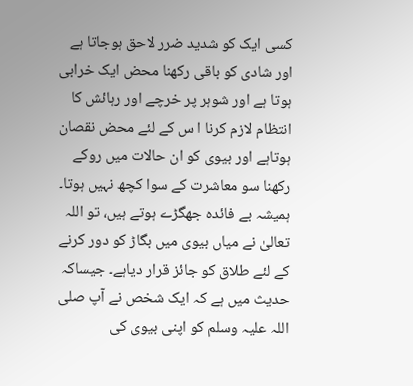کسی ایک کو شدید ضرر لاحق ہوجاتا ہے اور شادی کو باقی رکھنا محض ایک خرابی ہوتا ہے اور شوہر پر خرچے اور رہائش کا انتظام لازم کرنا ا س کے لئے محض نقصان ہوتاہے اور بیوی کو ان حالات میں روکے رکھنا سو معاشرت کے سوا کچھ نہیں ہوتا۔ ہمیشہ بے فائدہ جھگڑے ہوتے ہیں، تو اللہ تعالیٰ نے میاں بیوی میں بگاڑ کو دور کرنے کے لئے طلاق کو جائز قرار دیاہے۔ جیساکہ حدیث میں ہے کہ ایک شخص نے آپ صلی اللہ علیہ وسلم کو اپنی بیوی کی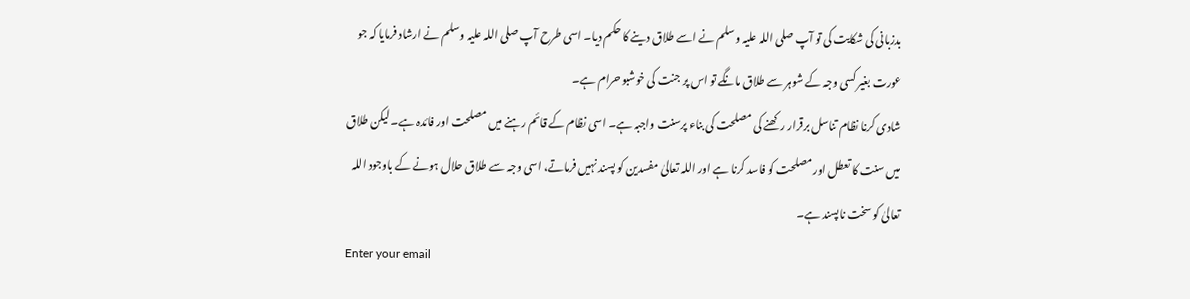بدزبانی کی شکایت کی تو آپ صلی اللہ علیہ وسلم نے اسے طلاق دینے کا حکم دیا۔ اسی طرح آپ صلی اللہ علیہ وسلم نے ارشاد فرمایا کہ جو عورت بغیر کسی وجہ کے شوہر سے طلاق مانگے تو اس پر جنت کی خوشبو حرام ہے۔
شادی کرنا نظام تناسل برقرار رکھنے کی مصلحت کی بناء پرسنت واجبہ ہے۔ اسی نظام کے قائم رہنے میں مصلحت اور فائدہ ہے۔ لیکن طلاق میں سنت کا تعطل اور مصلحت کو فاسد کرنا ہے اور اللہ تعالیٰ مفسدین کو پسند نہیں فرماتے، اسی وجہ سے طلاق حلال ہونے کے باوجود اللہ تعالیٰ کو سخت ناپسند ہے۔
Enter your email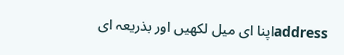addressاپنا ای میل لکھیں اور بذریعہ ای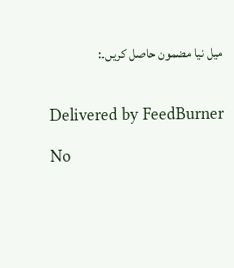میل نیا مضمون حاصل کریں۔:


Delivered by FeedBurner

No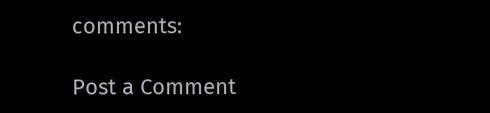comments:

Post a Comment